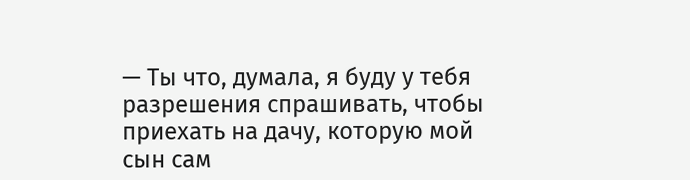— Ты что, думала, я буду у тебя разрешения спрашивать, чтобы приехать на дачу, которую мой сын сам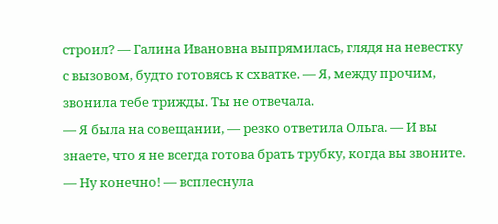строил? — Галина Ивановна выпрямилась, глядя на невестку с вызовом, будто готовясь к схватке. — Я, между прочим, звонила тебе трижды. Ты не отвечала.
— Я была на совещании, — резко ответила Ольга. — И вы знаете, что я не всегда готова брать трубку, когда вы звоните.
— Ну конечно! — всплеснула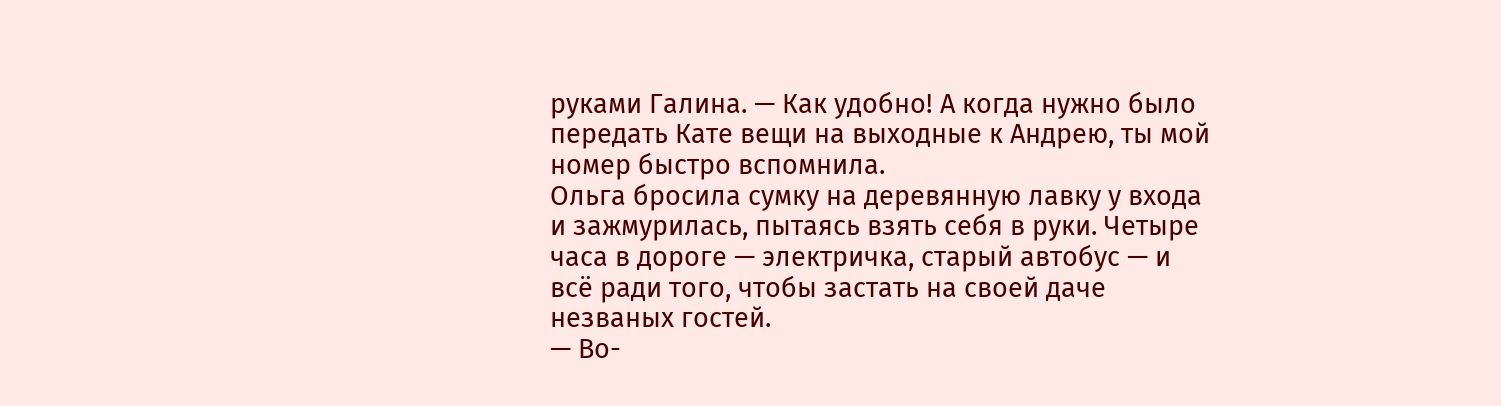руками Галина. — Как удобно! А когда нужно было передать Кате вещи на выходные к Андрею, ты мой номер быстро вспомнила.
Ольга бросила сумку на деревянную лавку у входа и зажмурилась, пытаясь взять себя в руки. Четыре часа в дороге — электричка, старый автобус — и всё ради того, чтобы застать на своей даче незваных гостей.
— Во-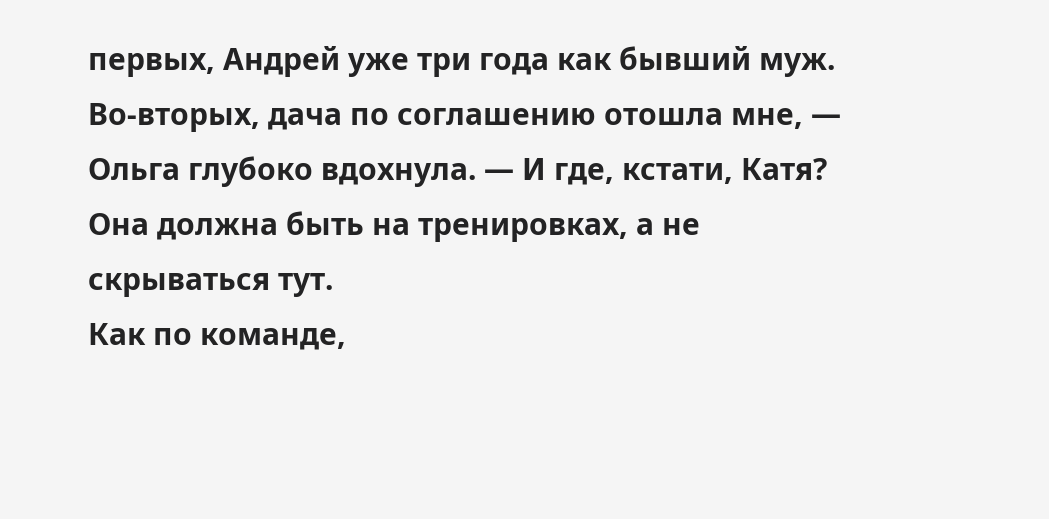первых, Андрей уже три года как бывший муж. Во-вторых, дача по соглашению отошла мне, — Ольга глубоко вдохнула. — И где, кстати, Катя? Она должна быть на тренировках, а не скрываться тут.
Как по команде,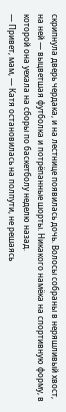скрипнула дверь чердака, и на лестнице появилась дочь. Волосы собраны в неряшливый хвост, на ней — выцветшая футболка и потрёпанные шорты. Никакого намёка на спортивную форму, в которой она уехала на сборы по баскетболу неделю назад.
— Привет, мам, — Катя остановилась на полпути, не решаясь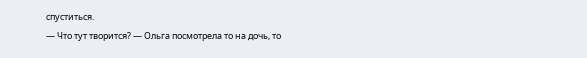спуститься.
— Что тут творится? — Ольга посмотрела то на дочь, то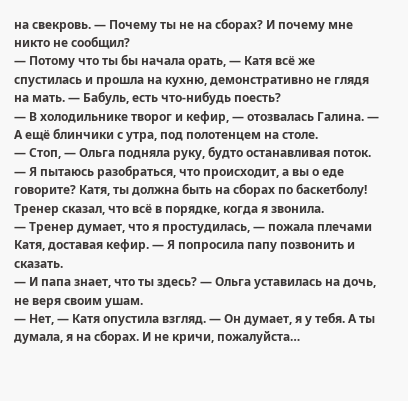на свекровь. — Почему ты не на сборах? И почему мне никто не сообщил?
— Потому что ты бы начала орать, — Катя всё же спустилась и прошла на кухню, демонстративно не глядя на мать. — Бабуль, есть что-нибудь поесть?
— В холодильнике творог и кефир, — отозвалась Галина. — А ещё блинчики с утра, под полотенцем на столе.
— Стоп, — Ольга подняла руку, будто останавливая поток. — Я пытаюсь разобраться, что происходит, а вы о еде говорите? Катя, ты должна быть на сборах по баскетболу! Тренер сказал, что всё в порядке, когда я звонила.
— Тренер думает, что я простудилась, — пожала плечами Катя, доставая кефир. — Я попросила папу позвонить и сказать.
— И папа знает, что ты здесь? — Ольга уставилась на дочь, не веря своим ушам.
— Нет, — Катя опустила взгляд. — Он думает, я у тебя. А ты думала, я на сборах. И не кричи, пожалуйста…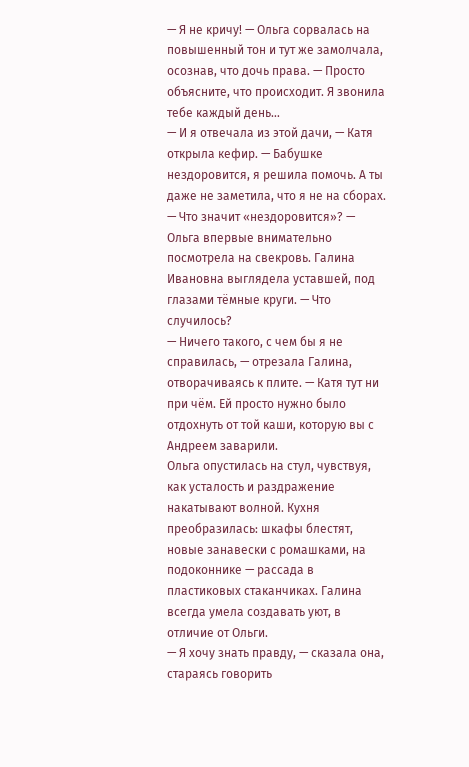— Я не кричу! — Ольга сорвалась на повышенный тон и тут же замолчала, осознав, что дочь права. — Просто объясните, что происходит. Я звонила тебе каждый день…
— И я отвечала из этой дачи, — Катя открыла кефир. — Бабушке нездоровится, я решила помочь. А ты даже не заметила, что я не на сборах.
— Что значит «нездоровится»? — Ольга впервые внимательно посмотрела на свекровь. Галина Ивановна выглядела уставшей, под глазами тёмные круги. — Что случилось?
— Ничего такого, с чем бы я не справилась, — отрезала Галина, отворачиваясь к плите. — Катя тут ни при чём. Ей просто нужно было отдохнуть от той каши, которую вы с Андреем заварили.
Ольга опустилась на стул, чувствуя, как усталость и раздражение накатывают волной. Кухня преобразилась: шкафы блестят, новые занавески с ромашками, на подоконнике — рассада в пластиковых стаканчиках. Галина всегда умела создавать уют, в отличие от Ольги.
— Я хочу знать правду, — сказала она, стараясь говорить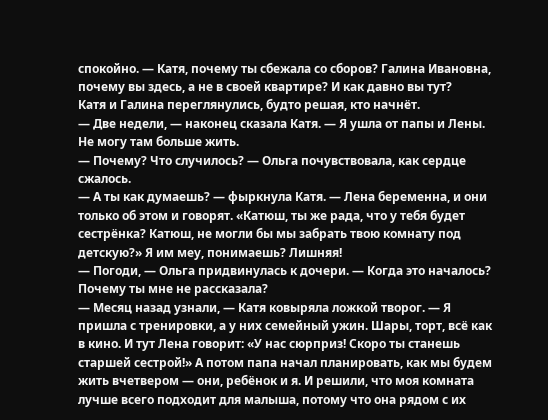спокойно. — Катя, почему ты сбежала со сборов? Галина Ивановна, почему вы здесь, а не в своей квартире? И как давно вы тут?
Катя и Галина переглянулись, будто решая, кто начнёт.
— Две недели, — наконец сказала Катя. — Я ушла от папы и Лены. Не могу там больше жить.
— Почему? Что случилось? — Ольга почувствовала, как сердце сжалось.
— А ты как думаешь? — фыркнула Катя. — Лена беременна, и они только об этом и говорят. «Катюш, ты же рада, что у тебя будет сестрёнка? Катюш, не могли бы мы забрать твою комнату под детскую?» Я им меу, понимаешь? Лишняя!
— Погоди, — Ольга придвинулась к дочери. — Когда это началось? Почему ты мне не рассказала?
— Месяц назад узнали, — Катя ковыряла ложкой творог. — Я пришла с тренировки, а у них семейный ужин. Шары, торт, всё как в кино. И тут Лена говорит: «У нас сюрприз! Скоро ты станешь старшей сестрой!» А потом папа начал планировать, как мы будем жить вчетвером — они, ребёнок и я. И решили, что моя комната лучше всего подходит для малыша, потому что она рядом с их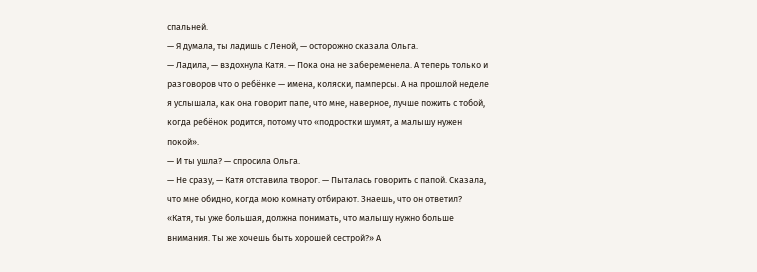спальней.
— Я думала, ты ладишь с Леной, — осторожно сказала Ольга.
— Ладила, — вздохнула Катя. — Пока она не забеременела. А теперь только и разговоров что о ребёнке — имена, коляски, памперсы. А на прошлой неделе я услышала, как она говорит папе, что мне, наверное, лучше пожить с тобой, когда ребёнок родится, потому что «подростки шумят, а малышу нужен покой».
— И ты ушла? — спросила Ольга.
— Не сразу, — Катя отставила творог. — Пыталась говорить с папой. Сказала, что мне обидно, когда мою комнату отбирают. Знаешь, что он ответил? «Катя, ты уже большая, должна понимать, что малышу нужно больше внимания. Ты же хочешь быть хорошей сестрой?» А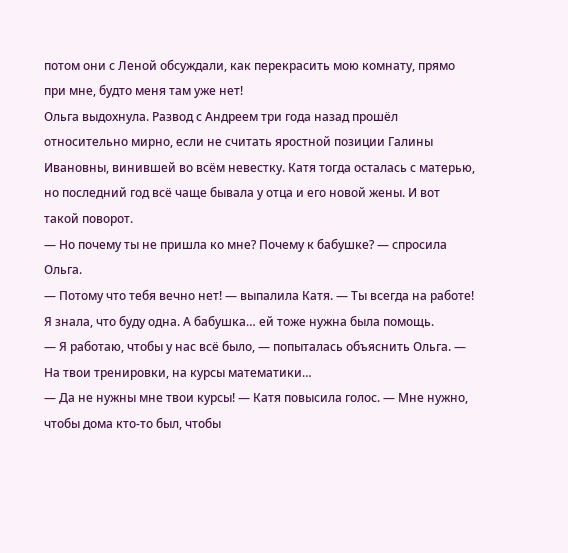потом они с Леной обсуждали, как перекрасить мою комнату, прямо при мне, будто меня там уже нет!
Ольга выдохнула. Развод с Андреем три года назад прошёл относительно мирно, если не считать яростной позиции Галины Ивановны, винившей во всём невестку. Катя тогда осталась с матерью, но последний год всё чаще бывала у отца и его новой жены. И вот такой поворот.
— Но почему ты не пришла ко мне? Почему к бабушке? — спросила Ольга.
— Потому что тебя вечно нет! — выпалила Катя. — Ты всегда на работе! Я знала, что буду одна. А бабушка… ей тоже нужна была помощь.
— Я работаю, чтобы у нас всё было, — попыталась объяснить Ольга. — На твои тренировки, на курсы математики…
— Да не нужны мне твои курсы! — Катя повысила голос. — Мне нужно, чтобы дома кто-то был, чтобы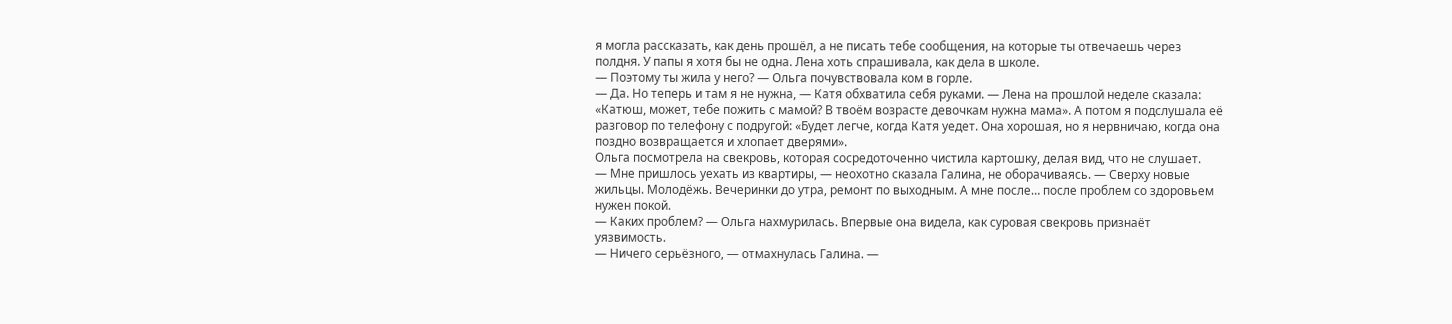я могла рассказать, как день прошёл, а не писать тебе сообщения, на которые ты отвечаешь через полдня. У папы я хотя бы не одна. Лена хоть спрашивала, как дела в школе.
— Поэтому ты жила у него? — Ольга почувствовала ком в горле.
— Да. Но теперь и там я не нужна, — Катя обхватила себя руками. — Лена на прошлой неделе сказала: «Катюш, может, тебе пожить с мамой? В твоём возрасте девочкам нужна мама». А потом я подслушала её разговор по телефону с подругой: «Будет легче, когда Катя уедет. Она хорошая, но я нервничаю, когда она поздно возвращается и хлопает дверями».
Ольга посмотрела на свекровь, которая сосредоточенно чистила картошку, делая вид, что не слушает.
— Мне пришлось уехать из квартиры, — неохотно сказала Галина, не оборачиваясь. — Сверху новые жильцы. Молодёжь. Вечеринки до утра, ремонт по выходным. А мне после… после проблем со здоровьем нужен покой.
— Каких проблем? — Ольга нахмурилась. Впервые она видела, как суровая свекровь признаёт уязвимость.
— Ничего серьёзного, — отмахнулась Галина. —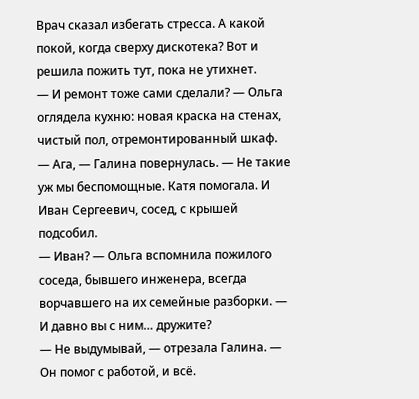Врач сказал избегать стресса. А какой покой, когда сверху дискотека? Вот и решила пожить тут, пока не утихнет.
— И ремонт тоже сами сделали? — Ольга оглядела кухню: новая краска на стенах, чистый пол, отремонтированный шкаф.
— Ага, — Галина повернулась. — Не такие уж мы беспомощные. Катя помогала. И Иван Сергеевич, сосед, с крышей подсобил.
— Иван? — Ольга вспомнила пожилого соседа, бывшего инженера, всегда ворчавшего на их семейные разборки. — И давно вы с ним… дружите?
— Не выдумывай, — отрезала Галина. — Он помог с работой, и всё.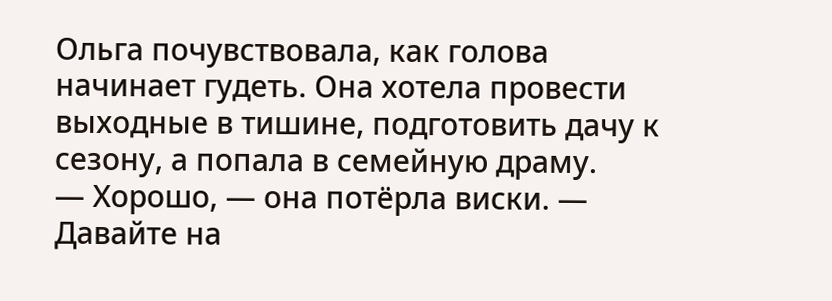Ольга почувствовала, как голова начинает гудеть. Она хотела провести выходные в тишине, подготовить дачу к сезону, а попала в семейную драму.
— Хорошо, — она потёрла виски. — Давайте на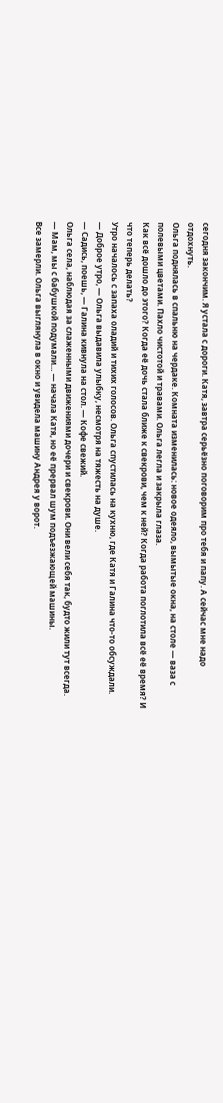сегодня закончим. Я устала с дороги. Катя, завтра серьёзно поговорим про тебя и папу. А сейчас мне надо отдохнуть.
Ольга поднялась в спальню на чердаке. Комната изменилась: новое одеяло, вымытые окна, на столе — ваза с полевыми цветами. Пахло чистотой и травами. Ольга легла и закрыла глаза.
Как всё дошло до этого? Когда её дочь стала ближе к свекрови, чем к ней? Когда работа поглотила всё её время? И что теперь делать?
Утро началось с запаха оладий и тихих голосов. Ольга спустилась на кухню, где Катя и Галина что-то обсуждали.
— Доброе утро, — Ольга выдавила улыбку, несмотря на тяжесть на душе.
— Садись, поешь, — Галина кивнула на стол. — Кофе свежий.
Ольга села, наблюдая за слаженными движениями дочери и свекрови. Они вели себя так, будто жили тут всегда.
— Мам, мы с бабушкой подумали… — начала Катя, но её прервал шум подъезжающей машины.
Все замерли. Ольга выглянула в окно и увидела машину Андрея у ворот.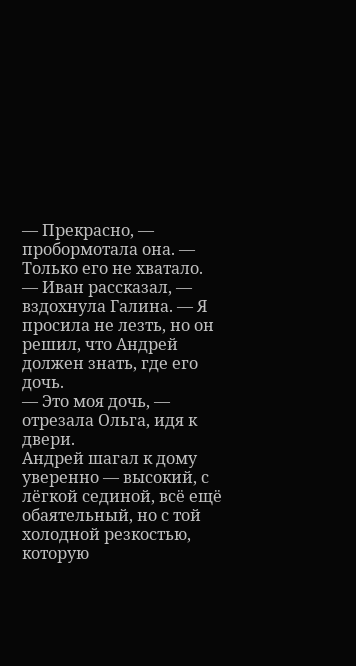— Прекрасно, — пробормотала она. — Только его не хватало.
— Иван рассказал, — вздохнула Галина. — Я просила не лезть, но он решил, что Андрей должен знать, где его дочь.
— Это моя дочь, — отрезала Ольга, идя к двери.
Андрей шагал к дому уверенно — высокий, с лёгкой сединой, всё ещё обаятельный, но с той холодной резкостью, которую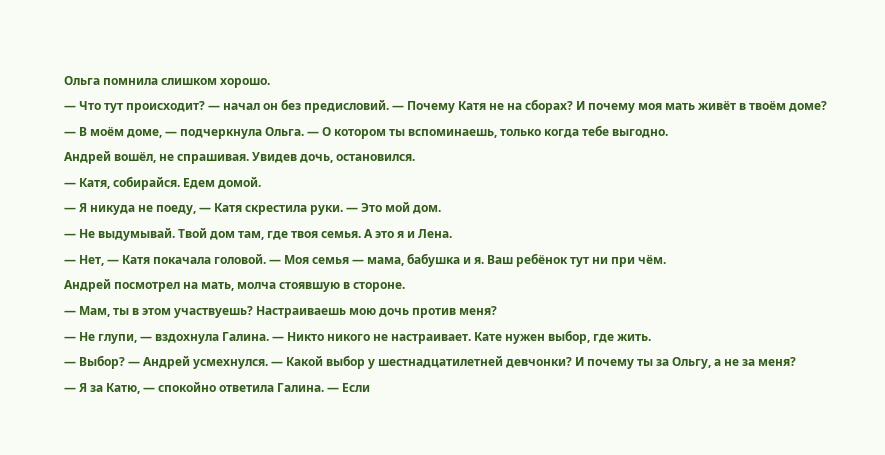Ольга помнила слишком хорошо.
— Что тут происходит? — начал он без предисловий. — Почему Катя не на сборах? И почему моя мать живёт в твоём доме?
— В моём доме, — подчеркнула Ольга. — О котором ты вспоминаешь, только когда тебе выгодно.
Андрей вошёл, не спрашивая. Увидев дочь, остановился.
— Катя, собирайся. Едем домой.
— Я никуда не поеду, — Катя скрестила руки. — Это мой дом.
— Не выдумывай. Твой дом там, где твоя семья. А это я и Лена.
— Нет, — Катя покачала головой. — Моя семья — мама, бабушка и я. Ваш ребёнок тут ни при чём.
Андрей посмотрел на мать, молча стоявшую в стороне.
— Мам, ты в этом участвуешь? Настраиваешь мою дочь против меня?
— Не глупи, — вздохнула Галина. — Никто никого не настраивает. Кате нужен выбор, где жить.
— Выбор? — Андрей усмехнулся. — Какой выбор у шестнадцатилетней девчонки? И почему ты за Ольгу, а не за меня?
— Я за Катю, — спокойно ответила Галина. — Если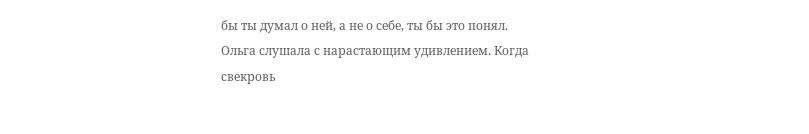бы ты думал о ней, а не о себе, ты бы это понял.
Ольга слушала с нарастающим удивлением. Когда свекровь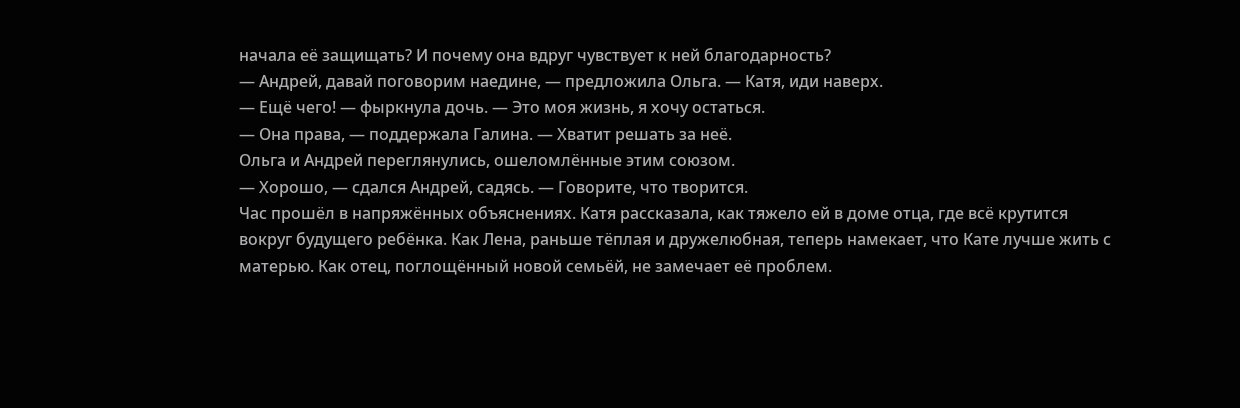начала её защищать? И почему она вдруг чувствует к ней благодарность?
— Андрей, давай поговорим наедине, — предложила Ольга. — Катя, иди наверх.
— Ещё чего! — фыркнула дочь. — Это моя жизнь, я хочу остаться.
— Она права, — поддержала Галина. — Хватит решать за неё.
Ольга и Андрей переглянулись, ошеломлённые этим союзом.
— Хорошо, — сдался Андрей, садясь. — Говорите, что творится.
Час прошёл в напряжённых объяснениях. Катя рассказала, как тяжело ей в доме отца, где всё крутится вокруг будущего ребёнка. Как Лена, раньше тёплая и дружелюбная, теперь намекает, что Кате лучше жить с матерью. Как отец, поглощённый новой семьёй, не замечает её проблем.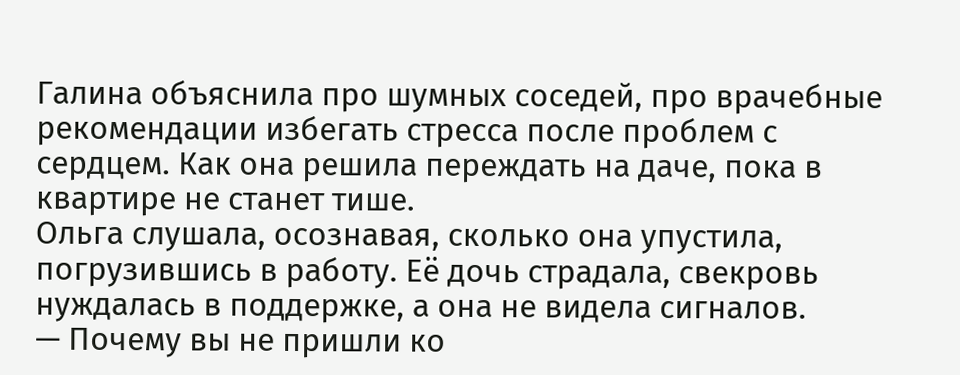Галина объяснила про шумных соседей, про врачебные рекомендации избегать стресса после проблем с сердцем. Как она решила переждать на даче, пока в квартире не станет тише.
Ольга слушала, осознавая, сколько она упустила, погрузившись в работу. Её дочь страдала, свекровь нуждалась в поддержке, а она не видела сигналов.
— Почему вы не пришли ко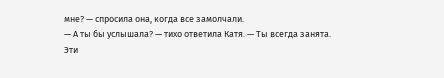мне? — спросила она, когда все замолчали.
— А ты бы услышала? — тихо ответила Катя. — Ты всегда занята.
Эти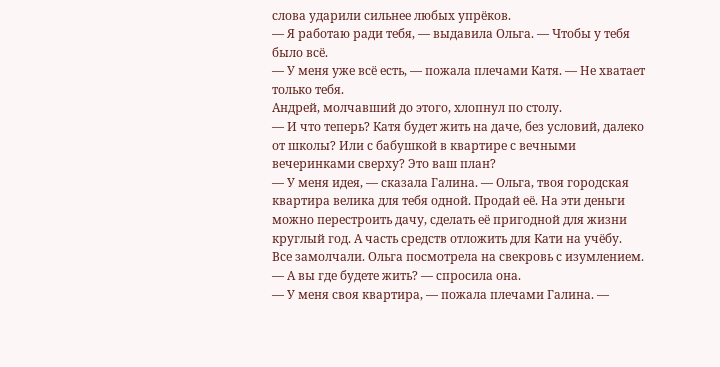слова ударили сильнее любых упрёков.
— Я работаю ради тебя, — выдавила Ольга. — Чтобы у тебя было всё.
— У меня уже всё есть, — пожала плечами Катя. — Не хватает только тебя.
Андрей, молчавший до этого, хлопнул по столу.
— И что теперь? Катя будет жить на даче, без условий, далеко от школы? Или с бабушкой в квартире с вечными вечеринками сверху? Это ваш план?
— У меня идея, — сказала Галина. — Ольга, твоя городская квартира велика для тебя одной. Продай её. На эти деньги можно перестроить дачу, сделать её пригодной для жизни круглый год. А часть средств отложить для Кати на учёбу.
Все замолчали. Ольга посмотрела на свекровь с изумлением.
— А вы где будете жить? — спросила она.
— У меня своя квартира, — пожала плечами Галина. —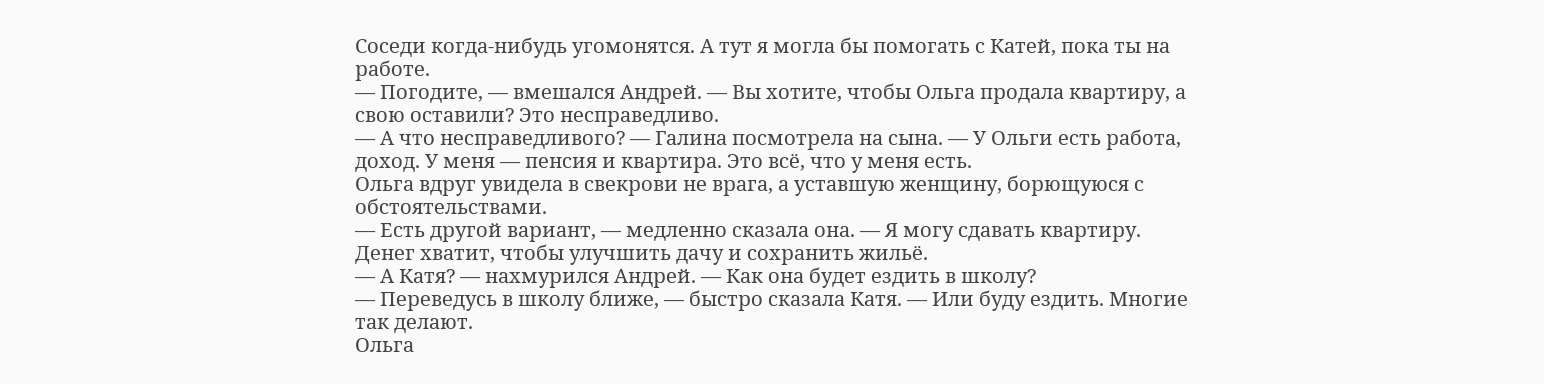Соседи когда-нибудь угомонятся. А тут я могла бы помогать с Катей, пока ты на работе.
— Погодите, — вмешался Андрей. — Вы хотите, чтобы Ольга продала квартиру, а свою оставили? Это несправедливо.
— А что несправедливого? — Галина посмотрела на сына. — У Ольги есть работа, доход. У меня — пенсия и квартира. Это всё, что у меня есть.
Ольга вдруг увидела в свекрови не врага, а уставшую женщину, борющуюся с обстоятельствами.
— Есть другой вариант, — медленно сказала она. — Я могу сдавать квартиру. Денег хватит, чтобы улучшить дачу и сохранить жильё.
— А Катя? — нахмурился Андрей. — Как она будет ездить в школу?
— Переведусь в школу ближе, — быстро сказала Катя. — Или буду ездить. Многие так делают.
Ольга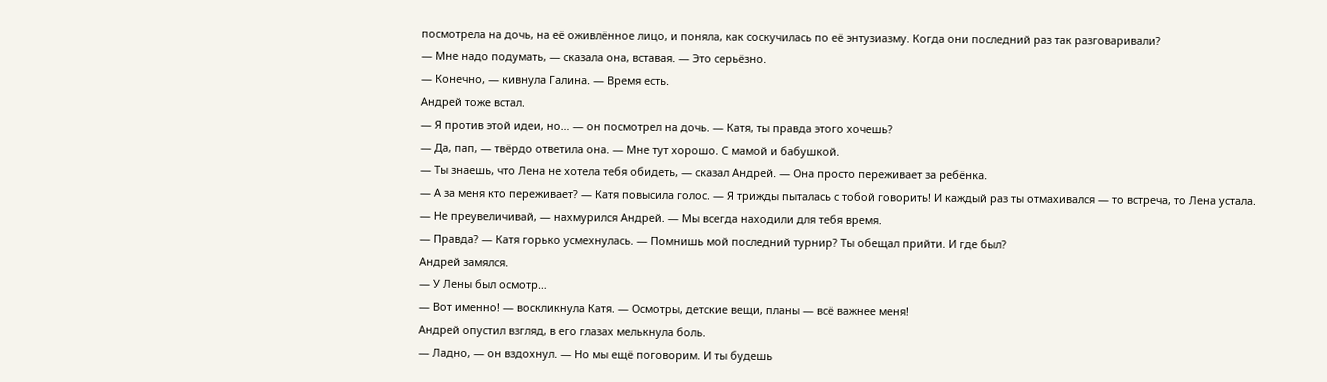посмотрела на дочь, на её оживлённое лицо, и поняла, как соскучилась по её энтузиазму. Когда они последний раз так разговаривали?
— Мне надо подумать, — сказала она, вставая. — Это серьёзно.
— Конечно, — кивнула Галина. — Время есть.
Андрей тоже встал.
— Я против этой идеи, но… — он посмотрел на дочь. — Катя, ты правда этого хочешь?
— Да, пап, — твёрдо ответила она. — Мне тут хорошо. С мамой и бабушкой.
— Ты знаешь, что Лена не хотела тебя обидеть, — сказал Андрей. — Она просто переживает за ребёнка.
— А за меня кто переживает? — Катя повысила голос. — Я трижды пыталась с тобой говорить! И каждый раз ты отмахивался — то встреча, то Лена устала.
— Не преувеличивай, — нахмурился Андрей. — Мы всегда находили для тебя время.
— Правда? — Катя горько усмехнулась. — Помнишь мой последний турнир? Ты обещал прийти. И где был?
Андрей замялся.
— У Лены был осмотр…
— Вот именно! — воскликнула Катя. — Осмотры, детские вещи, планы — всё важнее меня!
Андрей опустил взгляд, в его глазах мелькнула боль.
— Ладно, — он вздохнул. — Но мы ещё поговорим. И ты будешь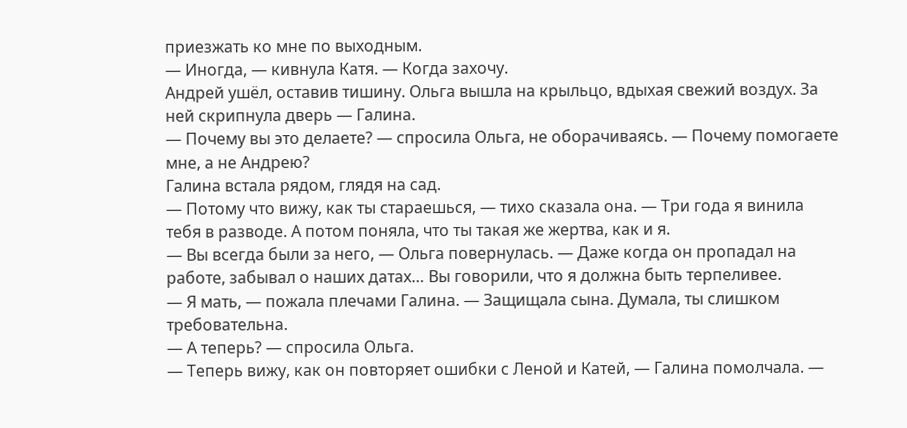приезжать ко мне по выходным.
— Иногда, — кивнула Катя. — Когда захочу.
Андрей ушёл, оставив тишину. Ольга вышла на крыльцо, вдыхая свежий воздух. За ней скрипнула дверь — Галина.
— Почему вы это делаете? — спросила Ольга, не оборачиваясь. — Почему помогаете мне, а не Андрею?
Галина встала рядом, глядя на сад.
— Потому что вижу, как ты стараешься, — тихо сказала она. — Три года я винила тебя в разводе. А потом поняла, что ты такая же жертва, как и я.
— Вы всегда были за него, — Ольга повернулась. — Даже когда он пропадал на работе, забывал о наших датах… Вы говорили, что я должна быть терпеливее.
— Я мать, — пожала плечами Галина. — Защищала сына. Думала, ты слишком требовательна.
— А теперь? — спросила Ольга.
— Теперь вижу, как он повторяет ошибки с Леной и Катей, — Галина помолчала. —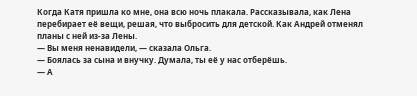Когда Катя пришла ко мне, она всю ночь плакала. Рассказывала, как Лена перебирает её вещи, решая, что выбросить для детской. Как Андрей отменял планы с ней из-за Лены.
— Вы меня ненавидели, — сказала Ольга.
— Боялась за сына и внучку. Думала, ты её у нас отберёшь.
— А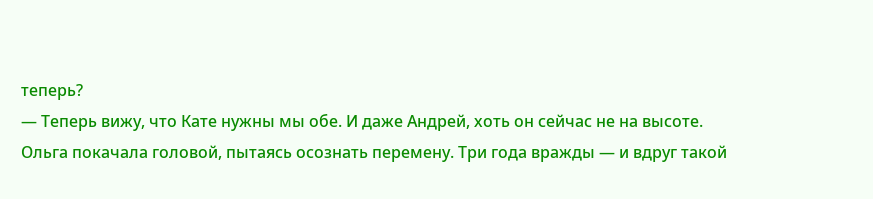теперь?
— Теперь вижу, что Кате нужны мы обе. И даже Андрей, хоть он сейчас не на высоте.
Ольга покачала головой, пытаясь осознать перемену. Три года вражды — и вдруг такой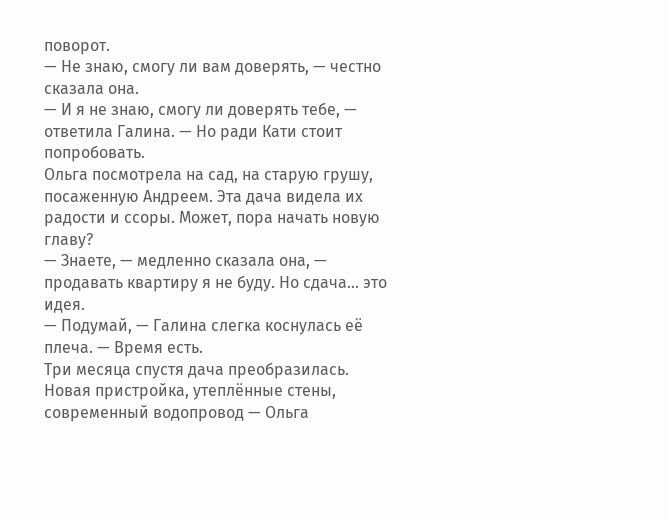поворот.
— Не знаю, смогу ли вам доверять, — честно сказала она.
— И я не знаю, смогу ли доверять тебе, — ответила Галина. — Но ради Кати стоит попробовать.
Ольга посмотрела на сад, на старую грушу, посаженную Андреем. Эта дача видела их радости и ссоры. Может, пора начать новую главу?
— Знаете, — медленно сказала она, — продавать квартиру я не буду. Но сдача… это идея.
— Подумай, — Галина слегка коснулась её плеча. — Время есть.
Три месяца спустя дача преобразилась. Новая пристройка, утеплённые стены, современный водопровод — Ольга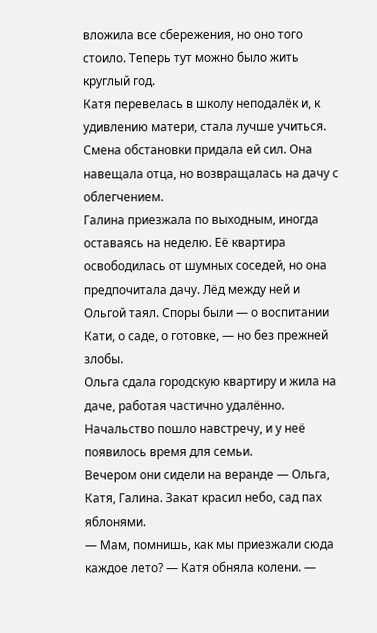вложила все сбережения, но оно того стоило. Теперь тут можно было жить круглый год.
Катя перевелась в школу неподалёк и, к удивлению матери, стала лучше учиться. Смена обстановки придала ей сил. Она навещала отца, но возвращалась на дачу с облегчением.
Галина приезжала по выходным, иногда оставаясь на неделю. Её квартира освободилась от шумных соседей, но она предпочитала дачу. Лёд между ней и Ольгой таял. Споры были — о воспитании Кати, о саде, о готовке, — но без прежней злобы.
Ольга сдала городскую квартиру и жила на даче, работая частично удалённо. Начальство пошло навстречу, и у неё появилось время для семьи.
Вечером они сидели на веранде — Ольга, Катя, Галина. Закат красил небо, сад пах яблонями.
— Мам, помнишь, как мы приезжали сюда каждое лето? — Катя обняла колени. —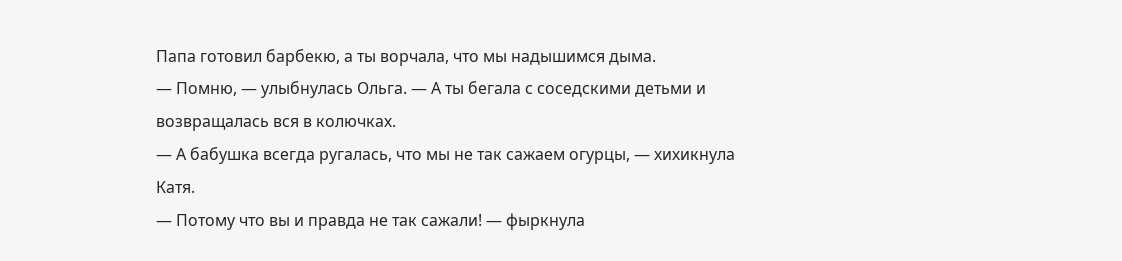Папа готовил барбекю, а ты ворчала, что мы надышимся дыма.
— Помню, — улыбнулась Ольга. — А ты бегала с соседскими детьми и возвращалась вся в колючках.
— А бабушка всегда ругалась, что мы не так сажаем огурцы, — хихикнула Катя.
— Потому что вы и правда не так сажали! — фыркнула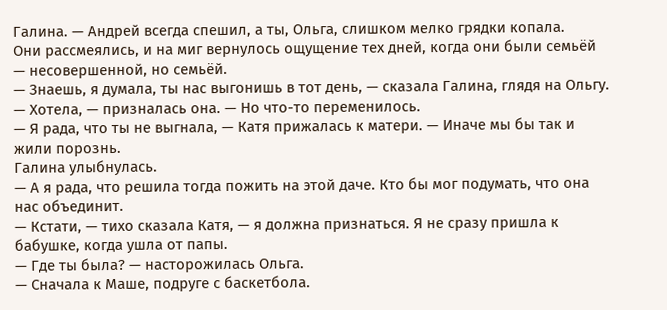Галина. — Андрей всегда спешил, а ты, Ольга, слишком мелко грядки копала.
Они рассмеялись, и на миг вернулось ощущение тех дней, когда они были семьёй — несовершенной, но семьёй.
— Знаешь, я думала, ты нас выгонишь в тот день, — сказала Галина, глядя на Ольгу.
— Хотела, — призналась она. — Но что-то переменилось.
— Я рада, что ты не выгнала, — Катя прижалась к матери. — Иначе мы бы так и жили порознь.
Галина улыбнулась.
— А я рада, что решила тогда пожить на этой даче. Кто бы мог подумать, что она нас объединит.
— Кстати, — тихо сказала Катя, — я должна признаться. Я не сразу пришла к бабушке, когда ушла от папы.
— Где ты была? — насторожилась Ольга.
— Сначала к Маше, подруге с баскетбола.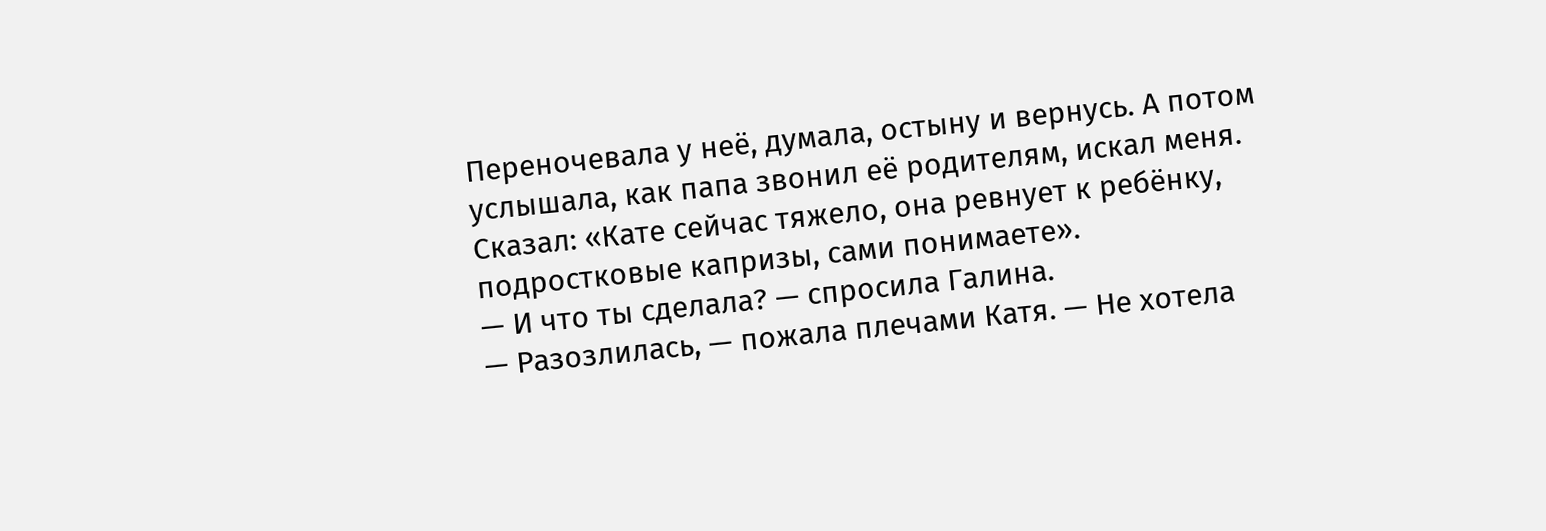Переночевала у неё, думала, остыну и вернусь. А потом услышала, как папа звонил её родителям, искал меня. Сказал: «Кате сейчас тяжело, она ревнует к ребёнку, подростковые капризы, сами понимаете».
— И что ты сделала? — спросила Галина.
— Разозлилась, — пожала плечами Катя. — Не хотела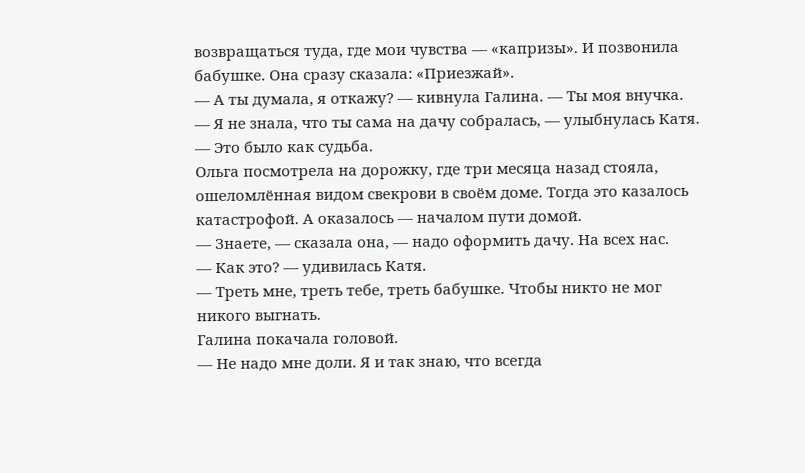возвращаться туда, где мои чувства — «капризы». И позвонила бабушке. Она сразу сказала: «Приезжай».
— А ты думала, я откажу? — кивнула Галина. — Ты моя внучка.
— Я не знала, что ты сама на дачу собралась, — улыбнулась Катя. — Это было как судьба.
Ольга посмотрела на дорожку, где три месяца назад стояла, ошеломлённая видом свекрови в своём доме. Тогда это казалось катастрофой. А оказалось — началом пути домой.
— Знаете, — сказала она, — надо оформить дачу. На всех нас.
— Как это? — удивилась Катя.
— Треть мне, треть тебе, треть бабушке. Чтобы никто не мог никого выгнать.
Галина покачала головой.
— Не надо мне доли. Я и так знаю, что всегда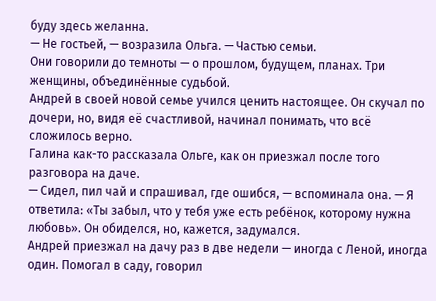буду здесь желанна.
— Не гостьей, — возразила Ольга. — Частью семьи.
Они говорили до темноты — о прошлом, будущем, планах. Три женщины, объединённые судьбой.
Андрей в своей новой семье учился ценить настоящее. Он скучал по дочери, но, видя её счастливой, начинал понимать, что всё сложилось верно.
Галина как-то рассказала Ольге, как он приезжал после того разговора на даче.
— Сидел, пил чай и спрашивал, где ошибся, — вспоминала она. — Я ответила: «Ты забыл, что у тебя уже есть ребёнок, которому нужна любовь». Он обиделся, но, кажется, задумался.
Андрей приезжал на дачу раз в две недели — иногда с Леной, иногда один. Помогал в саду, говорил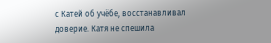с Катей об учёбе, восстанавливал доверие. Катя не спешила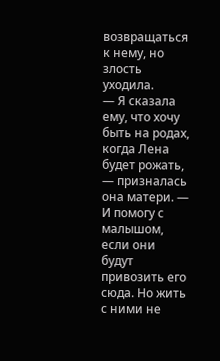возвращаться к нему, но злость уходила.
— Я сказала ему, что хочу быть на родах, когда Лена будет рожать, — призналась она матери. — И помогу с малышом, если они будут привозить его сюда. Но жить с ними не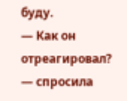буду.
— Как он отреагировал? — спросила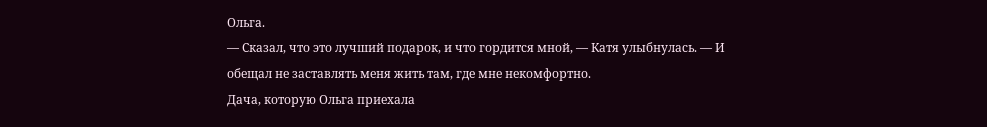Ольга.
— Сказал, что это лучший подарок, и что гордится мной, — Катя улыбнулась. — И обещал не заставлять меня жить там, где мне некомфортно.
Дача, которую Ольга приехала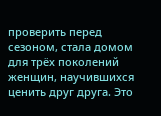проверить перед сезоном, стала домом для трёх поколений женщин, научившихся ценить друг друга. Это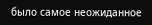было самое неожиданное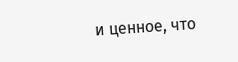и ценное, что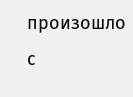произошло с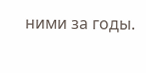ними за годы.